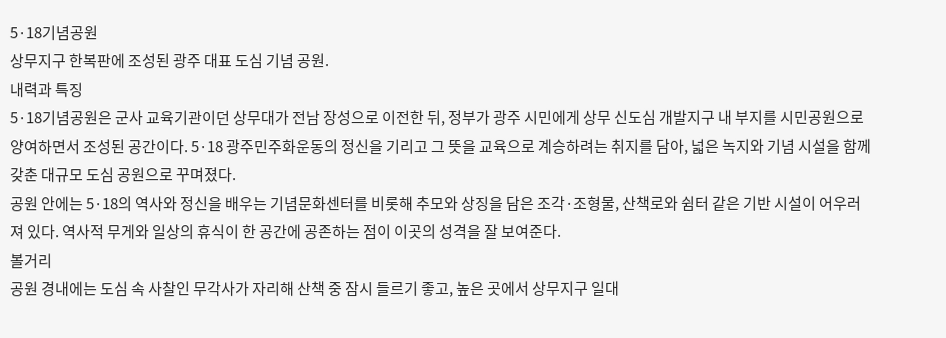5·18기념공원
상무지구 한복판에 조성된 광주 대표 도심 기념 공원.
내력과 특징
5·18기념공원은 군사 교육기관이던 상무대가 전남 장성으로 이전한 뒤, 정부가 광주 시민에게 상무 신도심 개발지구 내 부지를 시민공원으로 양여하면서 조성된 공간이다. 5·18 광주민주화운동의 정신을 기리고 그 뜻을 교육으로 계승하려는 취지를 담아, 넓은 녹지와 기념 시설을 함께 갖춘 대규모 도심 공원으로 꾸며졌다.
공원 안에는 5·18의 역사와 정신을 배우는 기념문화센터를 비롯해 추모와 상징을 담은 조각·조형물, 산책로와 쉼터 같은 기반 시설이 어우러져 있다. 역사적 무게와 일상의 휴식이 한 공간에 공존하는 점이 이곳의 성격을 잘 보여준다.
볼거리
공원 경내에는 도심 속 사찰인 무각사가 자리해 산책 중 잠시 들르기 좋고, 높은 곳에서 상무지구 일대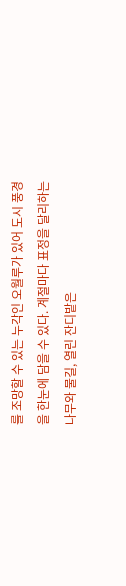를 조망할 수 있는 누각인 오월루가 있어 도시 풍경을 한눈에 담을 수 있다. 계절마다 표정을 달리하는 나무와 물길, 열린 잔디밭은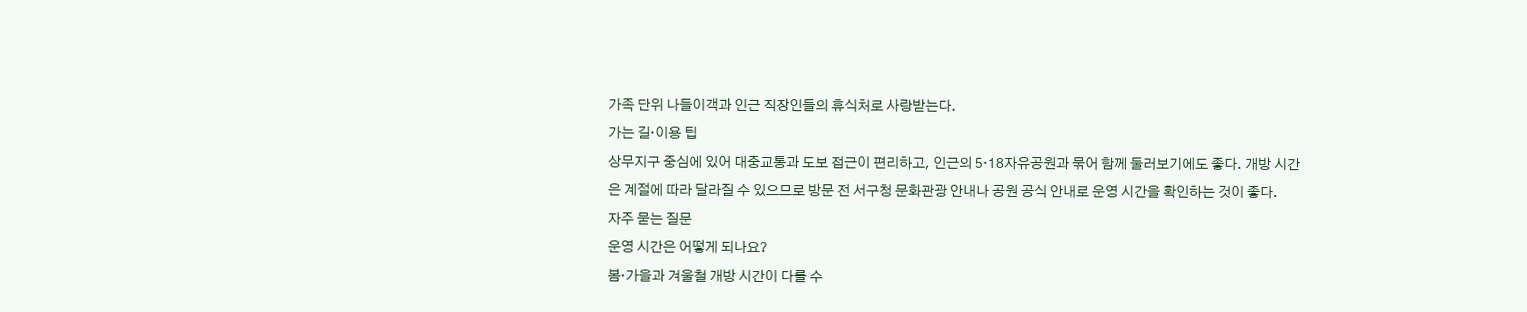가족 단위 나들이객과 인근 직장인들의 휴식처로 사랑받는다.
가는 길·이용 팁
상무지구 중심에 있어 대중교통과 도보 접근이 편리하고, 인근의 5·18자유공원과 묶어 함께 둘러보기에도 좋다. 개방 시간은 계절에 따라 달라질 수 있으므로 방문 전 서구청 문화관광 안내나 공원 공식 안내로 운영 시간을 확인하는 것이 좋다.
자주 묻는 질문
운영 시간은 어떻게 되나요?
봄·가을과 겨울철 개방 시간이 다를 수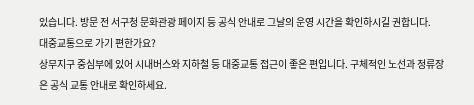있습니다. 방문 전 서구청 문화관광 페이지 등 공식 안내로 그날의 운영 시간을 확인하시길 권합니다.
대중교통으로 가기 편한가요?
상무지구 중심부에 있어 시내버스와 지하철 등 대중교통 접근이 좋은 편입니다. 구체적인 노선과 정류장은 공식 교통 안내로 확인하세요.